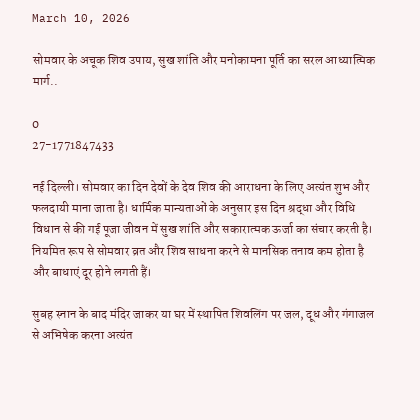March 10, 2026

सोमवार के अचूक शिव उपाय, सुख शांति और मनोकामना पूर्ति का सरल आध्यात्मिक मार्ग..

0
27-1771847433

नई दिल्ली। सोमवार का दिन देवों के देव शिव की आराधना के लिए अत्यंत शुभ और फलदायी माना जाता है। धार्मिक मान्यताओं के अनुसार इस दिन श्रद्धा और विधि विधान से की गई पूजा जीवन में सुख शांति और सकारात्मक ऊर्जा का संचार करती है। नियमित रूप से सोमवार व्रत और शिव साधना करने से मानसिक तनाव कम होता है और बाधाएं दूर होने लगती हैं।

सुबह स्नान के बाद मंदिर जाकर या घर में स्थापित शिवलिंग पर जल, दूध और गंगाजल से अभिषेक करना अत्यंत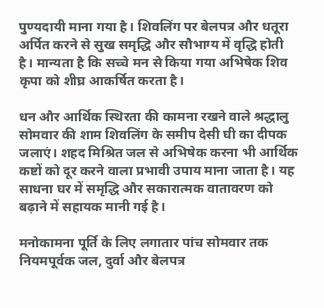पुण्यदायी माना गया है। शिवलिंग पर बेलपत्र और धतूरा अर्पित करने से सुख समृद्धि और सौभाग्य में वृद्धि होती है। मान्यता है कि सच्चे मन से किया गया अभिषेक शिव कृपा को शीघ्र आकर्षित करता है।

धन और आर्थिक स्थिरता की कामना रखने वाले श्रद्धालु सोमवार की शाम शिवलिंग के समीप देसी घी का दीपक जलाएं। शहद मिश्रित जल से अभिषेक करना भी आर्थिक कष्टों को दूर करने वाला प्रभावी उपाय माना जाता है। यह साधना घर में समृद्धि और सकारात्मक वातावरण को बढ़ाने में सहायक मानी गई है।

मनोकामना पूर्ति के लिए लगातार पांच सोमवार तक नियमपूर्वक जल, दुर्वा और बेलपत्र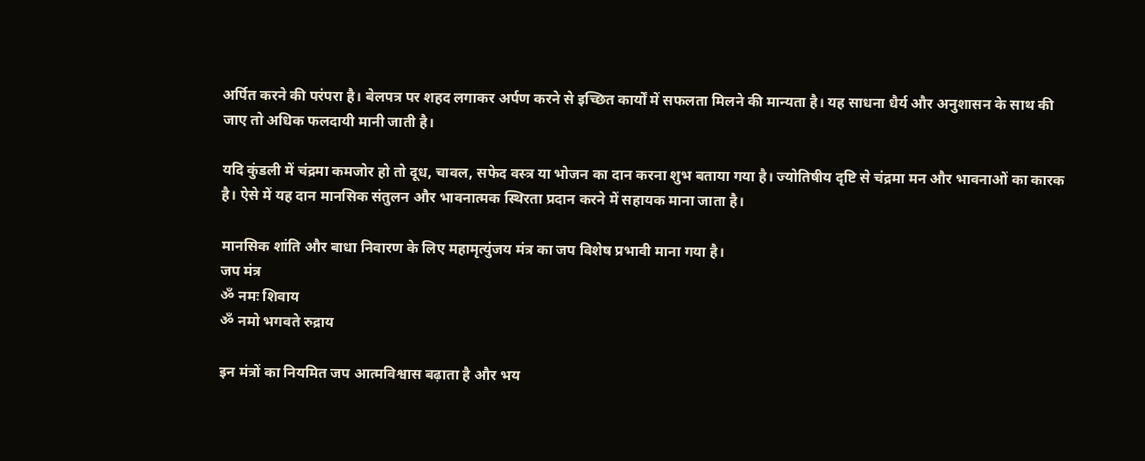अर्पित करने की परंपरा है। बेलपत्र पर शहद लगाकर अर्पण करने से इच्छित कार्यों में सफलता मिलने की मान्यता है। यह साधना धैर्य और अनुशासन के साथ की जाए तो अधिक फलदायी मानी जाती है।

यदि कुंडली में चंद्रमा कमजोर हो तो दूध, चावल, सफेद वस्त्र या भोजन का दान करना शुभ बताया गया है। ज्योतिषीय दृष्टि से चंद्रमा मन और भावनाओं का कारक है। ऐसे में यह दान मानसिक संतुलन और भावनात्मक स्थिरता प्रदान करने में सहायक माना जाता है।

मानसिक शांति और बाधा निवारण के लिए महामृत्युंजय मंत्र का जप विशेष प्रभावी माना गया है।
जप मंत्र
ॐ नमः शिवाय
ॐ नमो भगवते रुद्राय

इन मंत्रों का नियमित जप आत्मविश्वास बढ़ाता है और भय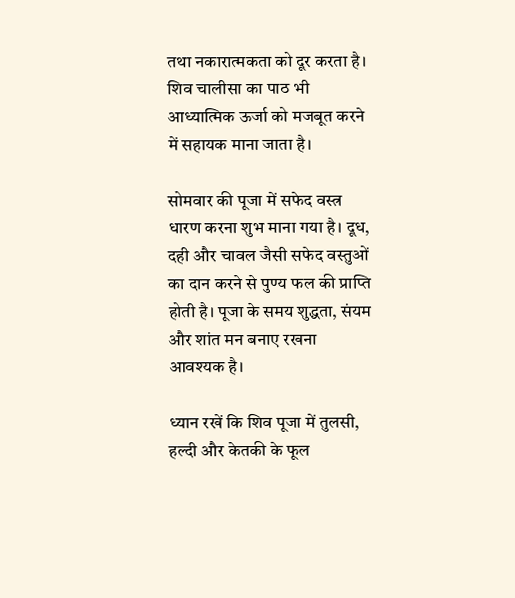तथा नकारात्मकता को दूर करता है। शिव चालीसा का पाठ भी आध्यात्मिक ऊर्जा को मजबूत करने में सहायक माना जाता है।

सोमवार की पूजा में सफेद वस्त्र धारण करना शुभ माना गया है। दूध, दही और चावल जैसी सफेद वस्तुओं का दान करने से पुण्य फल की प्राप्ति होती है। पूजा के समय शुद्धता, संयम और शांत मन बनाए रखना आवश्यक है।

ध्यान रखें कि शिव पूजा में तुलसी, हल्दी और केतकी के फूल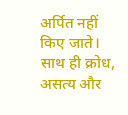अर्पित नहीं किए जाते। साथ ही क्रोध, असत्य और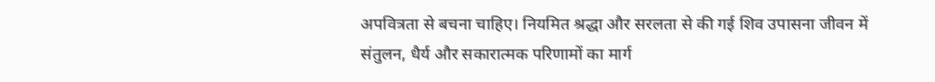अपवित्रता से बचना चाहिए। नियमित श्रद्धा और सरलता से की गई शिव उपासना जीवन में संतुलन, धैर्य और सकारात्मक परिणामों का मार्ग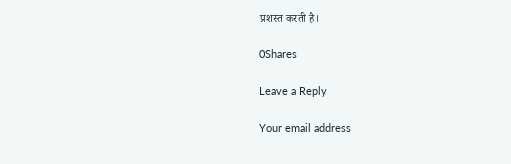प्रशस्त करती है।

0Shares

Leave a Reply

Your email address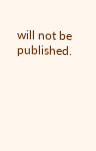will not be published.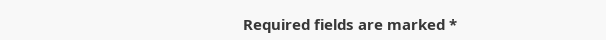Required fields are marked *